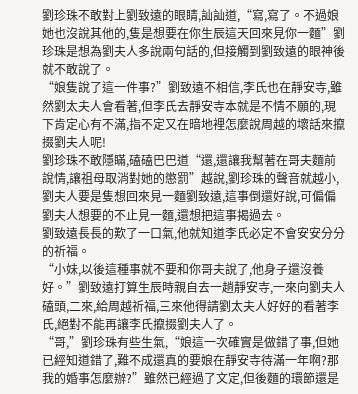劉珍珠不敢對上劉致遠的眼睛,訕訕道,“寫,寫了。不過娘她也沒說其他的,隻是想要在你生辰這天回來見你一麵”劉珍珠是想為劉夫人多說兩句話的,但接觸到劉致遠的眼神後就不敢說了。
“娘隻說了這一件事?”劉致遠不相信,李氏也在靜安寺,雖然劉太夫人會看著,但李氏去靜安寺本就是不情不願的,現下肯定心有不滿,指不定又在暗地裡怎麼說周越的壞話來攛掇劉夫人呢!
劉珍珠不敢隱瞞,磕磕巴巴道“還,還讓我幫著在哥夫麵前說情,讓祖母取消對她的懲罰”越說,劉珍珠的聲音就越小,劉夫人要是隻想回來見一麵劉致遠,這事倒還好說,可偏偏劉夫人想要的不止見一麵,還想把這事揭過去。
劉致遠長長的歎了一口氣,他就知道李氏必定不會安安分分的祈福。
“小妹,以後這種事就不要和你哥夫說了,他身子還沒養好。”劉致遠打算生辰時親自去一趟靜安寺,一來向劉夫人磕頭,二來,給周越祈福,三來他得請劉太夫人好好的看著李氏,絕對不能再讓李氏攛掇劉夫人了。
“哥,”劉珍珠有些生氣,“娘這一次確實是做錯了事,但她已經知道錯了,難不成還真的要娘在靜安寺待滿一年啊?那我的婚事怎麼辦?”雖然已經過了文定,但後麵的環節還是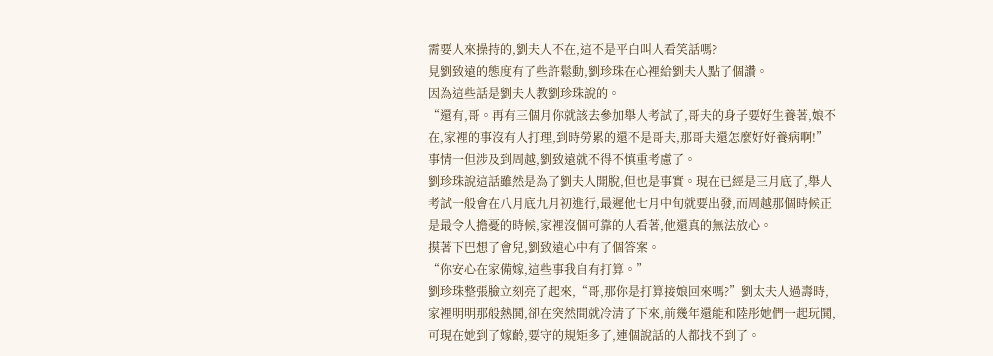需要人來操持的,劉夫人不在,這不是平白叫人看笑話嗎?
見劉致遠的態度有了些許鬆動,劉珍珠在心裡給劉夫人點了個讚。
因為這些話是劉夫人教劉珍珠說的。
“還有,哥。再有三個月你就該去參加舉人考試了,哥夫的身子要好生養著,娘不在,家裡的事沒有人打理,到時勞累的還不是哥夫,那哥夫還怎麼好好養病啊!”
事情一但涉及到周越,劉致遠就不得不慎重考慮了。
劉珍珠說這話雖然是為了劉夫人開脫,但也是事實。現在已經是三月底了,舉人考試一般會在八月底九月初進行,最遲他七月中旬就要出發,而周越那個時候正是最令人擔憂的時候,家裡沒個可靠的人看著,他還真的無法放心。
摸著下巴想了會兒,劉致遠心中有了個答案。
“你安心在家備嫁,這些事我自有打算。”
劉珍珠整張臉立刻亮了起來,“哥,那你是打算接娘回來嗎?”劉太夫人過壽時,家裡明明那般熱鬨,卻在突然間就冷清了下來,前幾年還能和陸彤她們一起玩鬨,可現在她到了嫁齡,要守的規矩多了,連個說話的人都找不到了。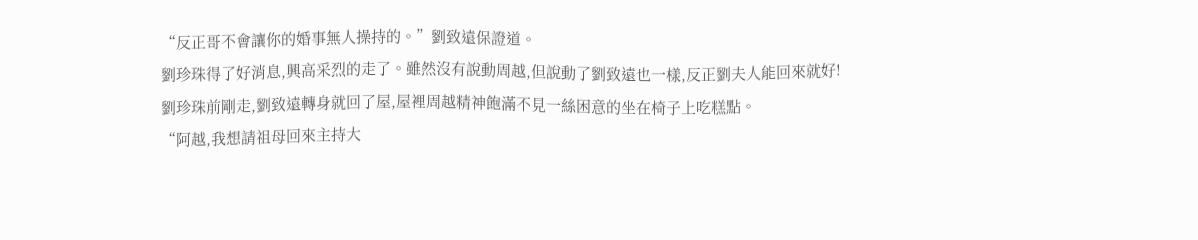“反正哥不會讓你的婚事無人操持的。”劉致遠保證道。
劉珍珠得了好消息,興高采烈的走了。雖然沒有說動周越,但說動了劉致遠也一樣,反正劉夫人能回來就好!
劉珍珠前剛走,劉致遠轉身就回了屋,屋裡周越精神飽滿不見一絲困意的坐在椅子上吃糕點。
“阿越,我想請祖母回來主持大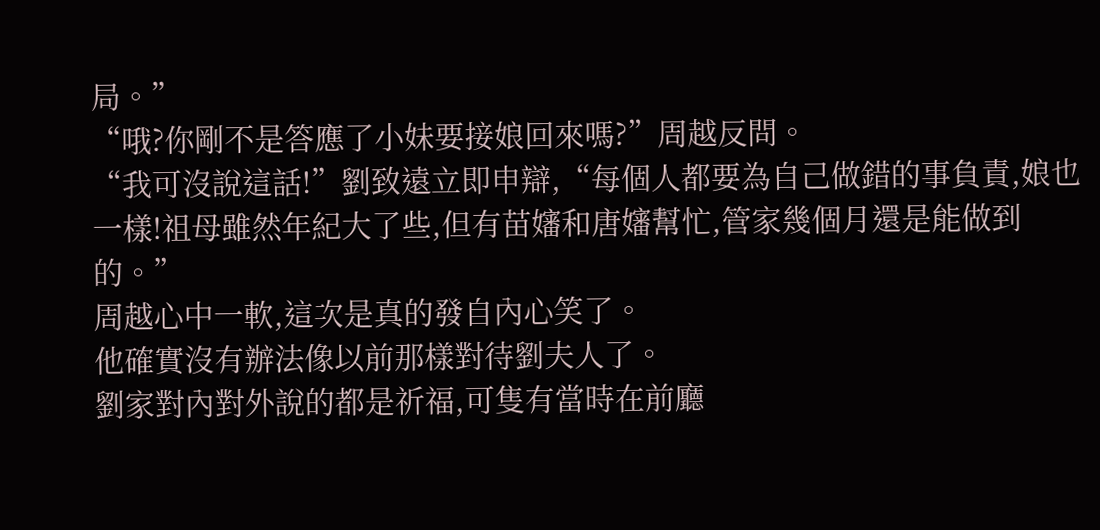局。”
“哦?你剛不是答應了小妹要接娘回來嗎?”周越反問。
“我可沒說這話!”劉致遠立即申辯,“每個人都要為自己做錯的事負責,娘也一樣!祖母雖然年紀大了些,但有苗嬸和唐嬸幫忙,管家幾個月還是能做到的。”
周越心中一軟,這次是真的發自內心笑了。
他確實沒有辦法像以前那樣對待劉夫人了。
劉家對內對外說的都是祈福,可隻有當時在前廳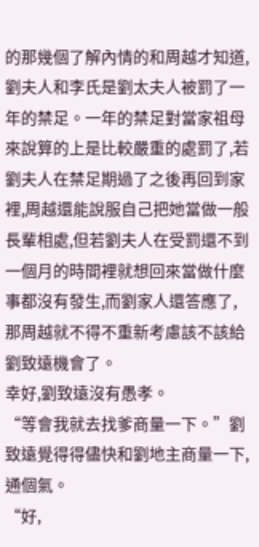的那幾個了解內情的和周越才知道,劉夫人和李氏是劉太夫人被罰了一年的禁足。一年的禁足對當家祖母來說算的上是比較嚴重的處罰了,若劉夫人在禁足期過了之後再回到家裡,周越還能說服自己把她當做一般長輩相處,但若劉夫人在受罰還不到一個月的時間裡就想回來當做什麼事都沒有發生,而劉家人還答應了,那周越就不得不重新考慮該不該給劉致遠機會了。
幸好,劉致遠沒有愚孝。
“等會我就去找爹商量一下。”劉致遠覺得得儘快和劉地主商量一下,通個氣。
“好,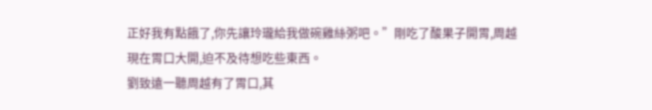正好我有點餓了,你先讓玲瓏給我做碗雞絲粥吧。”剛吃了酸果子開胃,周越現在胃口大開,迫不及待想吃些東西。
劉致遠一聽周越有了胃口,其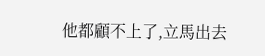他都顧不上了,立馬出去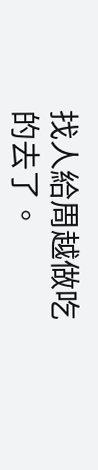找人給周越做吃的去了。